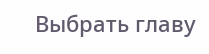Выбрать главу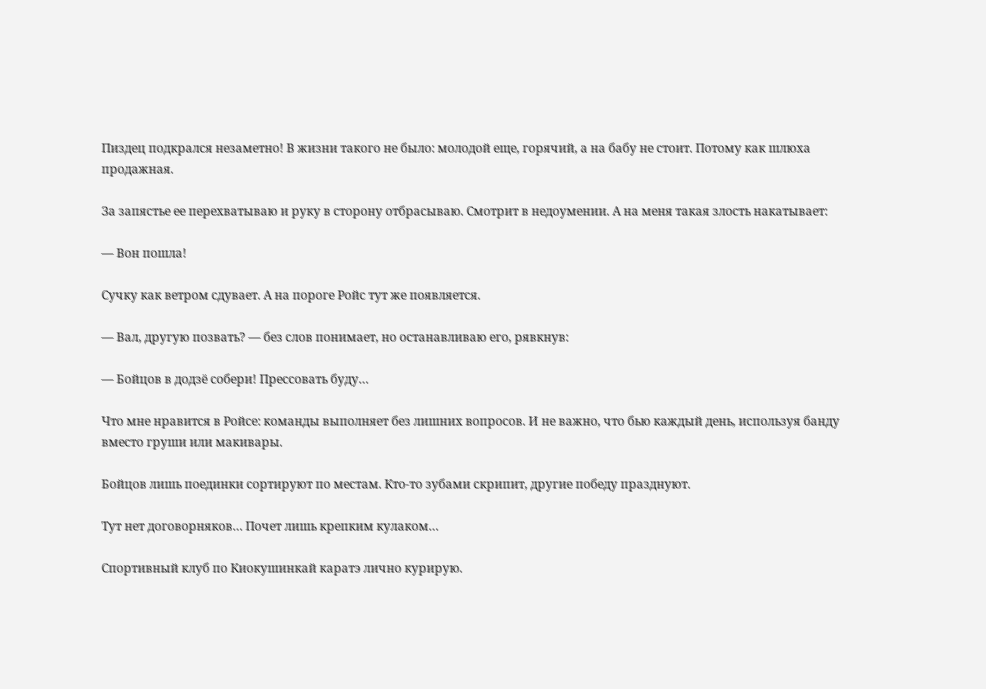Пиздец подкрался незаметно! В жизни такого не было: молодой еще, горячий, а на бабу не стоит. Потому как шлюха продажная.

За запястье ее перехватываю и руку в сторону отбрасываю. Смотрит в недоумении. А на меня такая злость накатывает:

— Вон пошла!

Сучку как ветром сдувает. А на пороге Ройс тут же появляется.

— Вал, другую позвать? — без слов понимает, но останавливаю его, рявкнув:

— Бойцов в додзё собери! Прессовать буду…

Что мне нравится в Ройсе: команды выполняет без лишних вопросов. И не важно, что бью каждый день, используя банду вместо груши или макивары.

Бойцов лишь поединки сортируют по местам. Кто-то зубами скрипит, другие победу празднуют.

Тут нет договорняков… Почет лишь крепким кулаком…

Спортивный клуб по Киокушинкай каратэ лично курирую.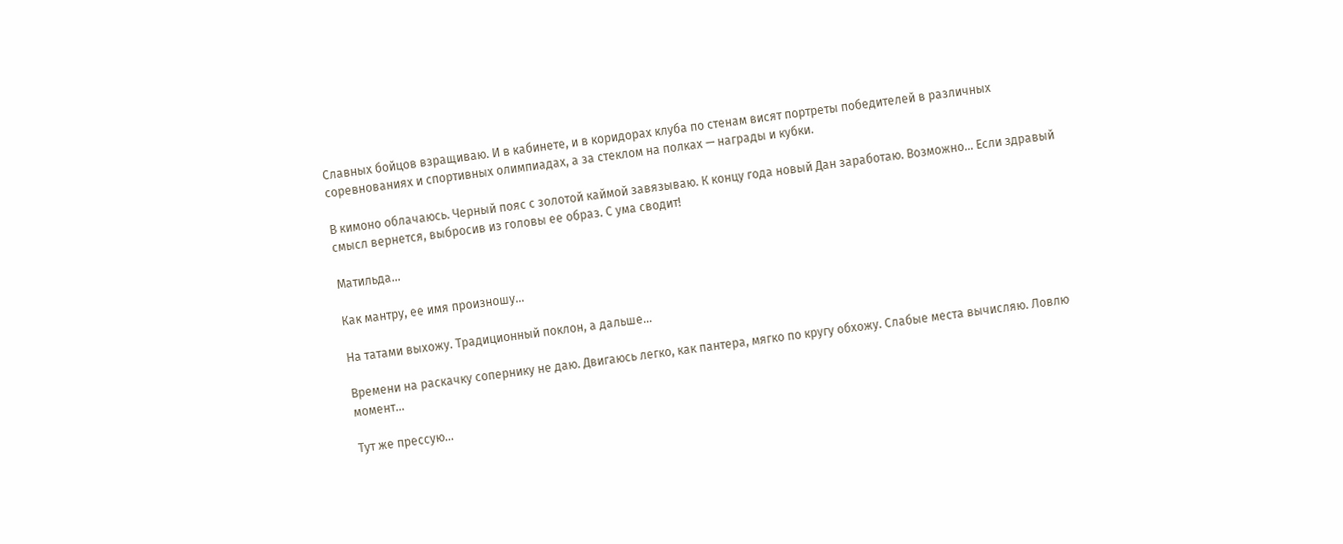Славных бойцов взращиваю. И в кабинете, и в коридорах клуба по стенам висят портреты победителей в различных соревнованиях и спортивных олимпиадах, а за стеклом на полках — награды и кубки.

В кимоно облачаюсь. Черный пояс с золотой каймой завязываю. К концу года новый Дан заработаю. Возможно… Если здравый смысл вернется, выбросив из головы ее образ. С ума сводит!

Матильда…

Как мантру, ее имя произношу…

На татами выхожу. Традиционный поклон, а дальше…

Времени на раскачку сопернику не даю. Двигаюсь легко, как пантера, мягко по кругу обхожу. Слабые места вычисляю. Ловлю момент…

Тут же прессую…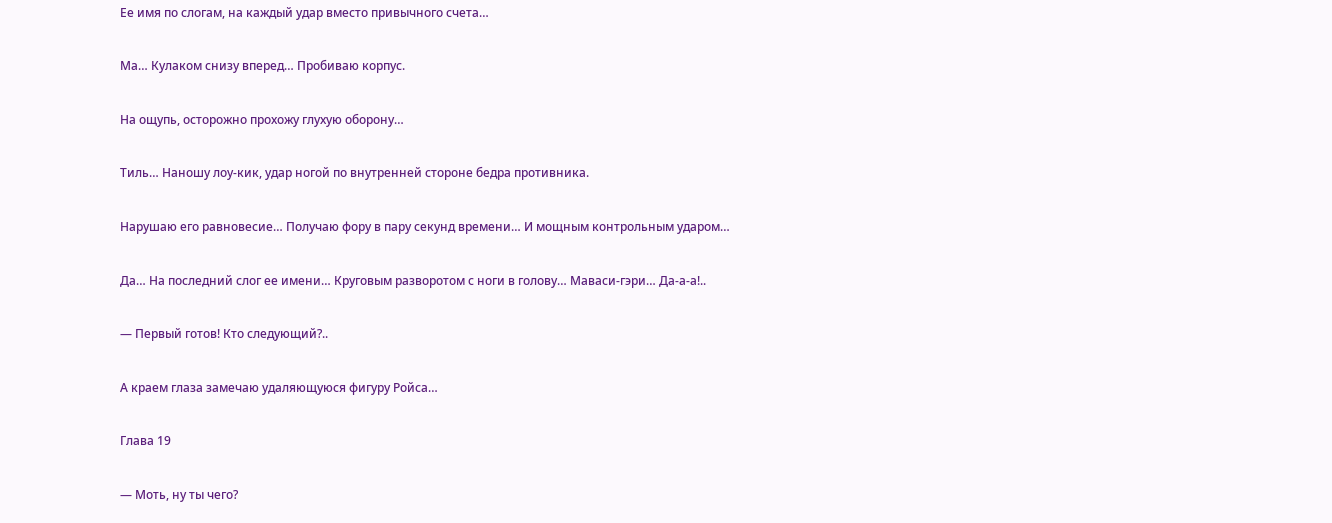Ее имя по слогам, на каждый удар вместо привычного счета…

Ма… Кулаком снизу вперед… Пробиваю корпус.

На ощупь, осторожно прохожу глухую оборону…

Тиль… Наношу лоу-кик, удар ногой по внутренней стороне бедра противника.

Нарушаю его равновесие… Получаю фору в пару секунд времени… И мощным контрольным ударом…

Да… На последний слог ее имени… Круговым разворотом с ноги в голову… Маваси-гэри… Да-а-а!..

— Первый готов! Кто следующий?..

А краем глаза замечаю удаляющуюся фигуру Ройса…

Глава 19

— Моть, ну ты чего?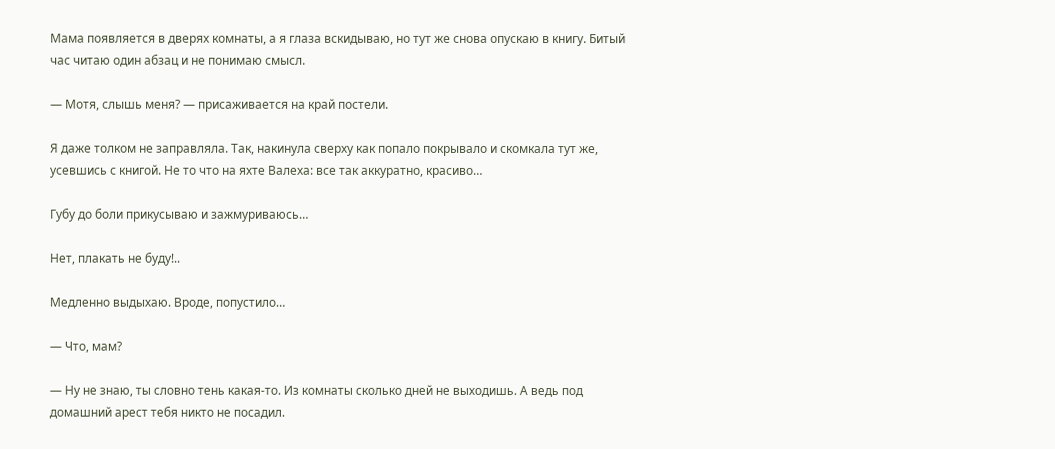Мама появляется в дверях комнаты, а я глаза вскидываю, но тут же снова опускаю в книгу. Битый час читаю один абзац и не понимаю смысл.

— Мотя, слышь меня? — присаживается на край постели.

Я даже толком не заправляла. Так, накинула сверху как попало покрывало и скомкала тут же, усевшись с книгой. Не то что на яхте Валеха: все так аккуратно, красиво…

Губу до боли прикусываю и зажмуриваюсь…

Нет, плакать не буду!..

Медленно выдыхаю. Вроде, попустило…

— Что, мам?

— Ну не знаю, ты словно тень какая-то. Из комнаты сколько дней не выходишь. А ведь под домашний арест тебя никто не посадил.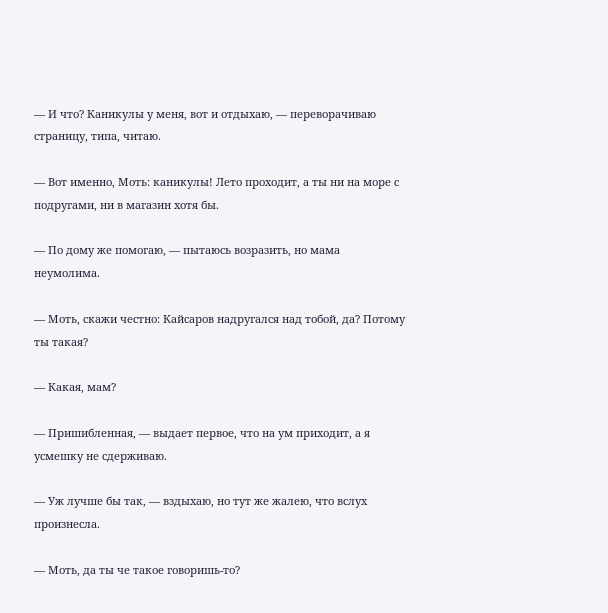— И что? Каникулы у меня, вот и отдыхаю, — переворачиваю страницу, типа, читаю.

— Вот именно, Моть: каникулы! Лето проходит, а ты ни на море с подругами, ни в магазин хотя бы.

— По дому же помогаю, — пытаюсь возразить, но мама неумолима.

— Моть, скажи честно: Кайсаров надругался над тобой, да? Потому ты такая?

— Какая, мам?

— Пришибленная, — выдает первое, что на ум приходит, а я усмешку не сдерживаю.

— Уж лучше бы так, — вздыхаю, но тут же жалею, что вслух произнесла.

— Моть, да ты че такое говоришь-то?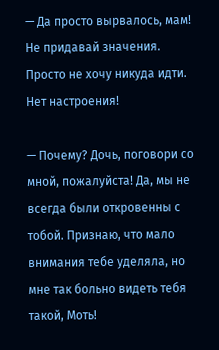— Да просто вырвалось, мам! Не придавай значения. Просто не хочу никуда идти. Нет настроения!

— Почему? Дочь, поговори со мной, пожалуйста! Да, мы не всегда были откровенны с тобой. Признаю, что мало внимания тебе уделяла, но мне так больно видеть тебя такой, Моть!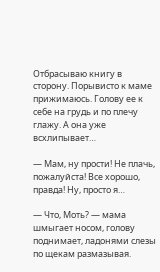Отбрасываю книгу в сторону. Порывисто к маме прижимаюсь. Голову ее к себе на грудь и по плечу глажу. А она уже всхлипывает…

— Мам, ну прости! Не плачь, пожалуйста! Все хорошо, правда! Ну, просто я…

— Что, Моть? — мама шмыгает носом, голову поднимает, ладонями слезы по щекам размазывая.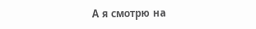А я смотрю на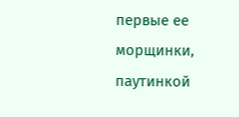первые ее морщинки, паутинкой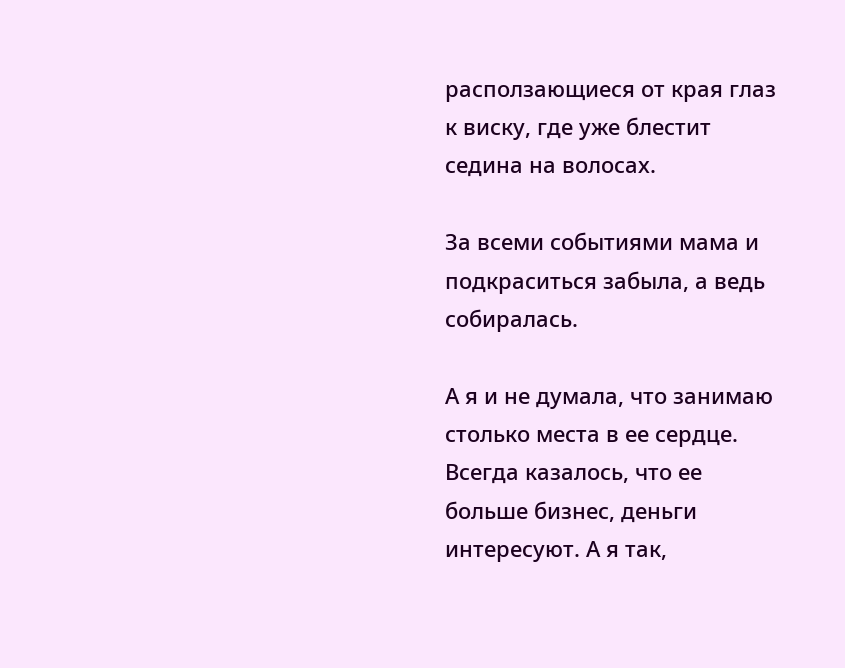расползающиеся от края глаз к виску, где уже блестит седина на волосах.

За всеми событиями мама и подкраситься забыла, а ведь собиралась.

А я и не думала, что занимаю столько места в ее сердце. Всегда казалось, что ее больше бизнес, деньги интересуют. А я так,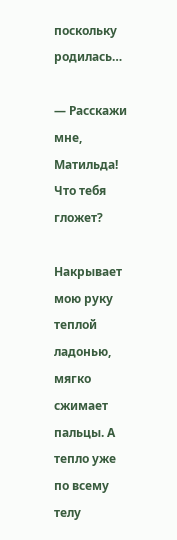поскольку родилась…

— Расскажи мне, Матильда! Что тебя гложет?

Накрывает мою руку теплой ладонью, мягко сжимает пальцы. А тепло уже по всему телу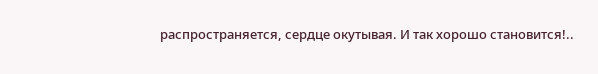распространяется, сердце окутывая. И так хорошо становится!..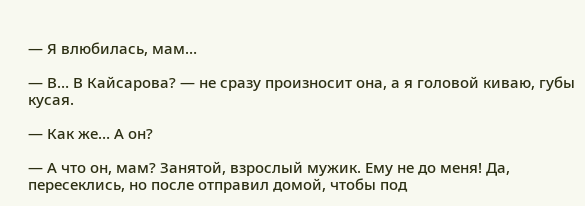— Я влюбилась, мам…

— В… В Кайсарова? — не сразу произносит она, а я головой киваю, губы кусая.

— Как же… А он?

— А что он, мам? Занятой, взрослый мужик. Ему не до меня! Да, пересеклись, но после отправил домой, чтобы под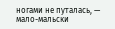ногами не путалась, — мало-мальски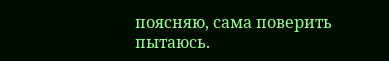поясняю, сама поверить пытаюсь.